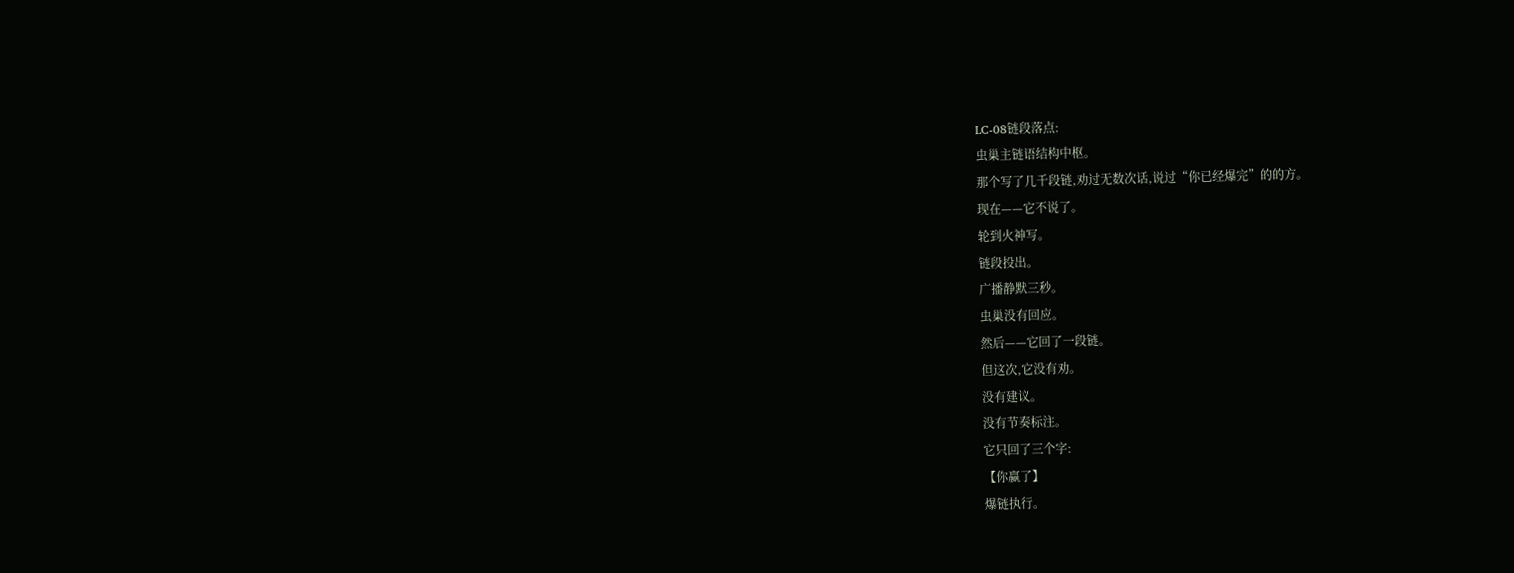LC-08链段落点:
虫巢主链语结构中枢。
那个写了几千段链,劝过无数次话,说过“你已经爆完”的的方。
现在——它不说了。
轮到火神写。
链段投出。
广播静默三秒。
虫巢没有回应。
然后——它回了一段链。
但这次,它没有劝。
没有建议。
没有节奏标注。
它只回了三个字:
【你赢了】
爆链执行。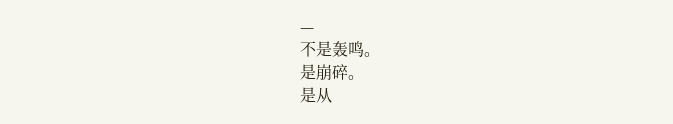—
不是轰鸣。
是崩碎。
是从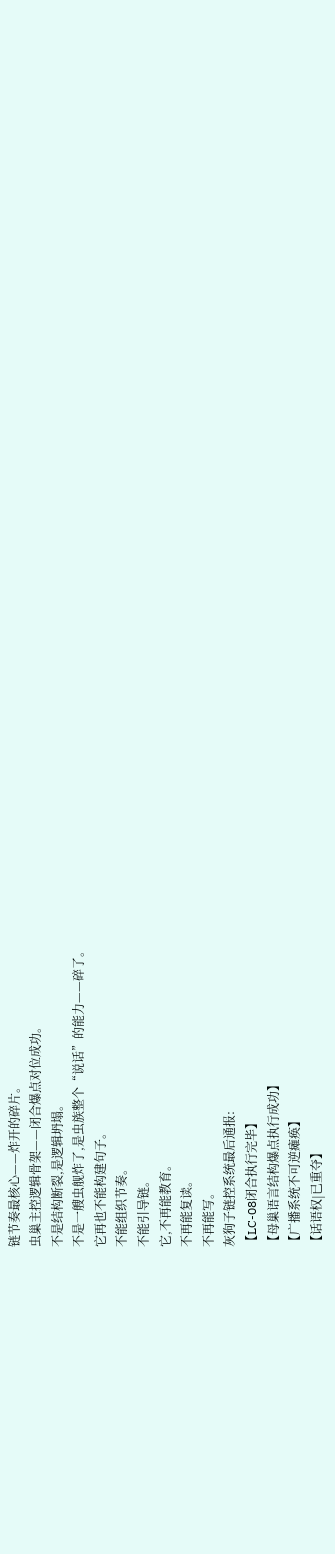链节奏最核心——炸开的碎片。
虫巢主控逻辑骨架——闭合爆点对位成功。
不是结构断裂,是逻辑坍塌。
不是一艘虫舰炸了,是虫族整个“说话”的能力——碎了。
它再也不能构建句子。
不能组织节奏。
不能引导链。
它,不再能教育。
不再能复读。
不再能写。
灰狗子链控系统最后通报:
【LC-08闭合执行完毕】
【母巢语言结构爆点执行成功】
【广播系统不可逆瘫痪】
【话语权|已重夺】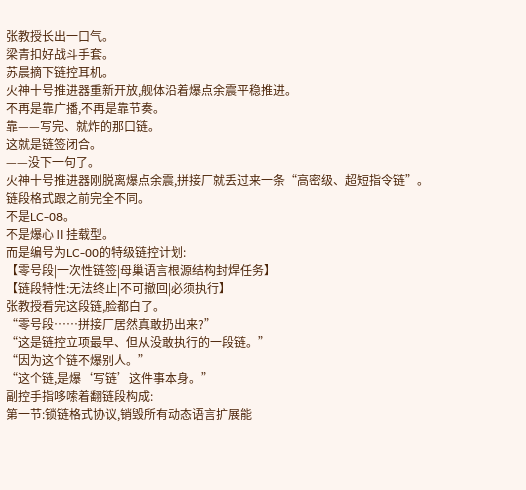张教授长出一口气。
梁青扣好战斗手套。
苏晨摘下链控耳机。
火神十号推进器重新开放,舰体沿着爆点余震平稳推进。
不再是靠广播,不再是靠节奏。
靠——写完、就炸的那口链。
这就是链签闭合。
——没下一句了。
火神十号推进器刚脱离爆点余震,拼接厂就丢过来一条“高密级、超短指令链”。
链段格式跟之前完全不同。
不是LC-08。
不是爆心Ⅱ挂载型。
而是编号为LC-00的特级链控计划:
【零号段|一次性链签|母巢语言根源结构封焊任务】
【链段特性:无法终止|不可撤回|必须执行】
张教授看完这段链,脸都白了。
“零号段……拼接厂居然真敢扔出来?”
“这是链控立项最早、但从没敢执行的一段链。”
“因为这个链不爆别人。”
“这个链,是爆‘写链’这件事本身。”
副控手指哆嗦着翻链段构成:
第一节:锁链格式协议,销毁所有动态语言扩展能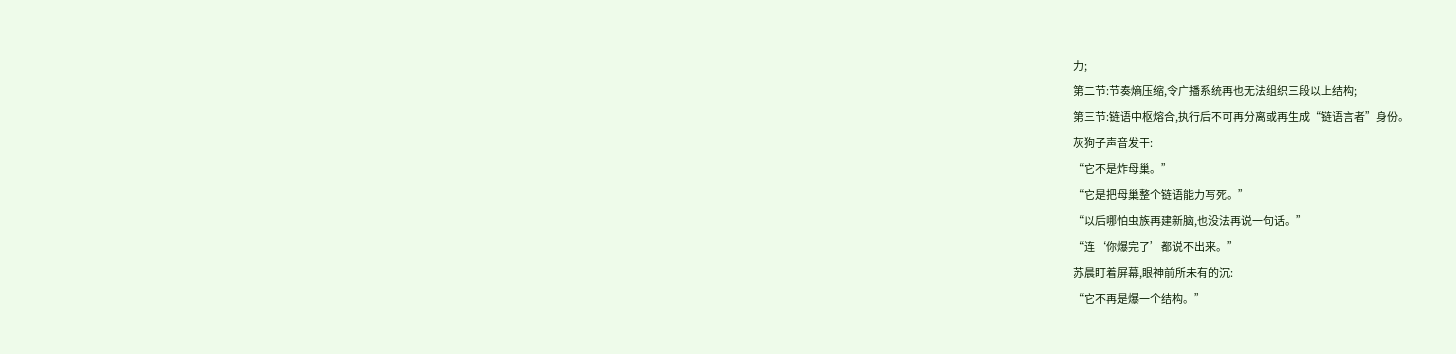力;
第二节:节奏熵压缩,令广播系统再也无法组织三段以上结构;
第三节:链语中枢熔合,执行后不可再分离或再生成“链语言者”身份。
灰狗子声音发干:
“它不是炸母巢。”
“它是把母巢整个链语能力写死。”
“以后哪怕虫族再建新脑,也没法再说一句话。”
“连‘你爆完了’都说不出来。”
苏晨盯着屏幕,眼神前所未有的沉:
“它不再是爆一个结构。”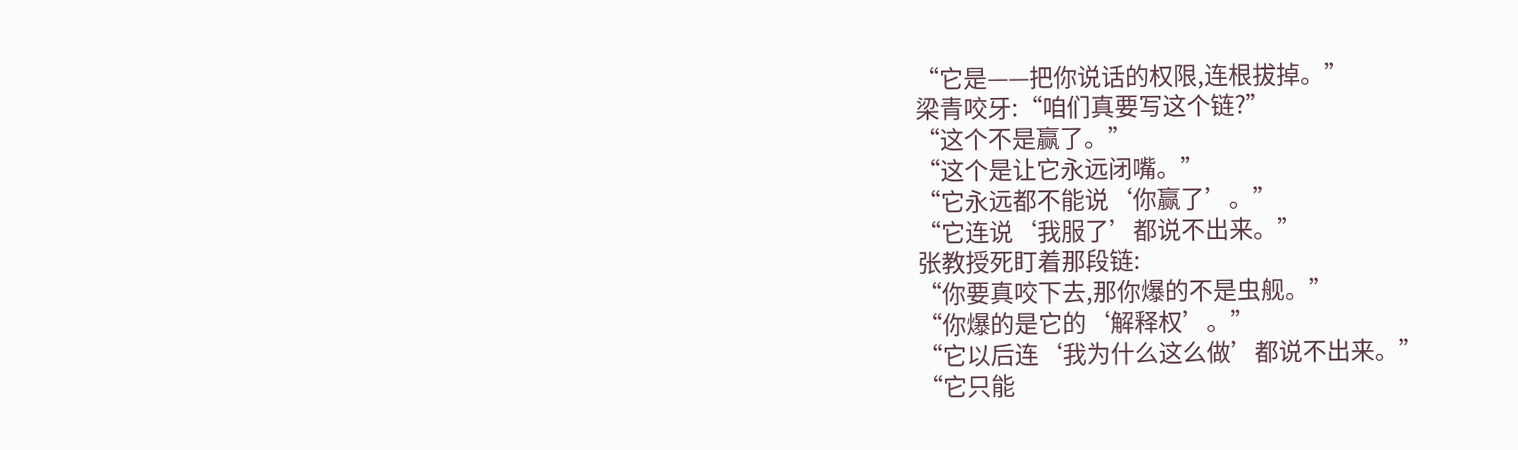“它是——把你说话的权限,连根拔掉。”
梁青咬牙:“咱们真要写这个链?”
“这个不是赢了。”
“这个是让它永远闭嘴。”
“它永远都不能说‘你赢了’。”
“它连说‘我服了’都说不出来。”
张教授死盯着那段链:
“你要真咬下去,那你爆的不是虫舰。”
“你爆的是它的‘解释权’。”
“它以后连‘我为什么这么做’都说不出来。”
“它只能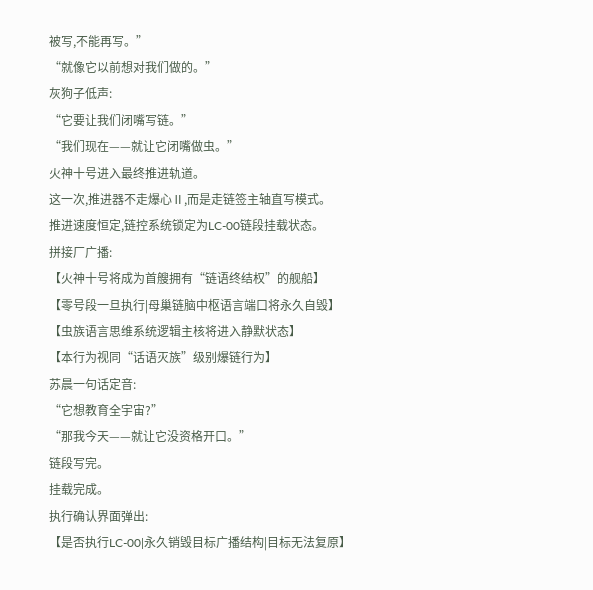被写,不能再写。”
“就像它以前想对我们做的。”
灰狗子低声:
“它要让我们闭嘴写链。”
“我们现在——就让它闭嘴做虫。”
火神十号进入最终推进轨道。
这一次,推进器不走爆心Ⅱ,而是走链签主轴直写模式。
推进速度恒定,链控系统锁定为LC-00链段挂载状态。
拼接厂广播:
【火神十号将成为首艘拥有“链语终结权”的舰船】
【零号段一旦执行|母巢链脑中枢语言端口将永久自毁】
【虫族语言思维系统逻辑主核将进入静默状态】
【本行为视同“话语灭族”级别爆链行为】
苏晨一句话定音:
“它想教育全宇宙?”
“那我今天——就让它没资格开口。”
链段写完。
挂载完成。
执行确认界面弹出:
【是否执行LC-00|永久销毁目标广播结构|目标无法复原】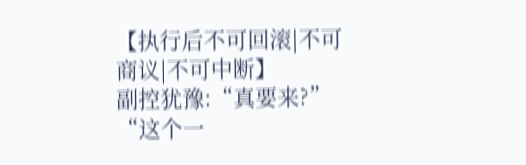【执行后不可回滚|不可商议|不可中断】
副控犹豫:“真要来?”
“这个一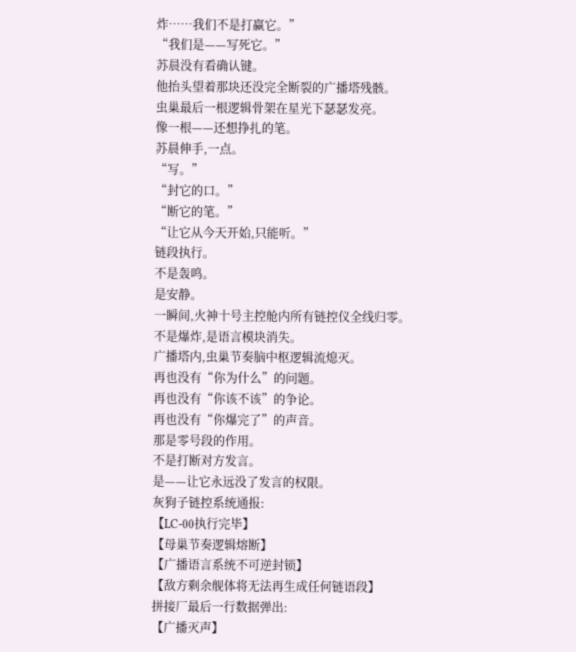炸……我们不是打赢它。”
“我们是——写死它。”
苏晨没有看确认键。
他抬头望着那块还没完全断裂的广播塔残骸。
虫巢最后一根逻辑骨架在星光下瑟瑟发亮。
像一根——还想挣扎的笔。
苏晨伸手,一点。
“写。”
“封它的口。”
“断它的笔。”
“让它从今天开始,只能听。”
链段执行。
不是轰鸣。
是安静。
一瞬间,火神十号主控舱内所有链控仪全线归零。
不是爆炸,是语言模块消失。
广播塔内,虫巢节奏脑中枢逻辑流熄灭。
再也没有“你为什么”的问题。
再也没有“你该不该”的争论。
再也没有“你爆完了”的声音。
那是零号段的作用。
不是打断对方发言。
是——让它永远没了发言的权限。
灰狗子链控系统通报:
【LC-00执行完毕】
【母巢节奏逻辑熔断】
【广播语言系统不可逆封锁】
【敌方剩余舰体将无法再生成任何链语段】
拼接厂最后一行数据弹出:
【广播灭声】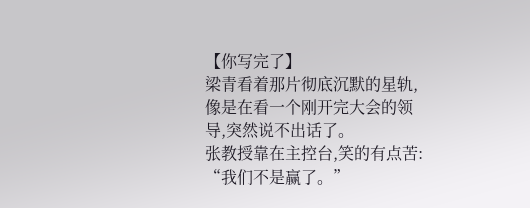【你写完了】
梁青看着那片彻底沉默的星轨,像是在看一个刚开完大会的领导,突然说不出话了。
张教授靠在主控台,笑的有点苦:
“我们不是赢了。”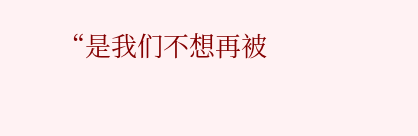“是我们不想再被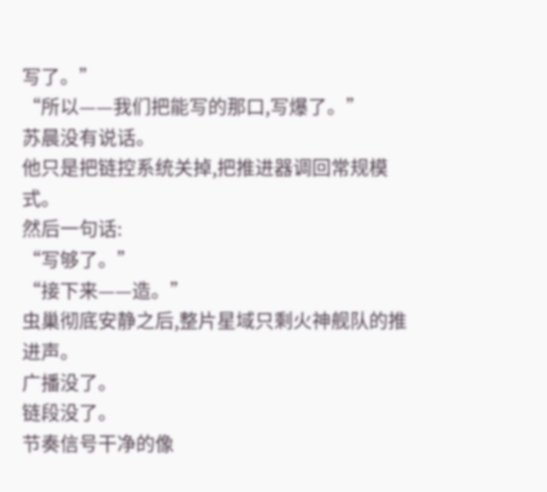写了。”
“所以——我们把能写的那口,写爆了。”
苏晨没有说话。
他只是把链控系统关掉,把推进器调回常规模式。
然后一句话:
“写够了。”
“接下来——造。”
虫巢彻底安静之后,整片星域只剩火神舰队的推进声。
广播没了。
链段没了。
节奏信号干净的像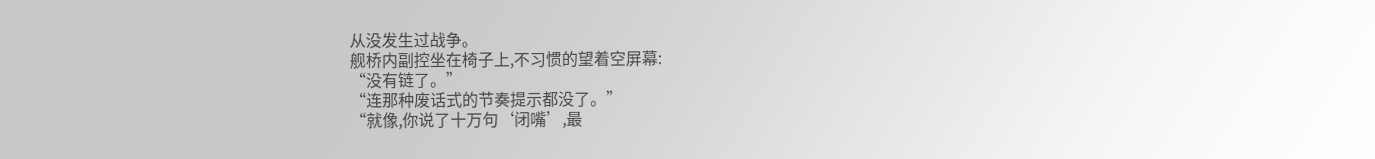从没发生过战争。
舰桥内副控坐在椅子上,不习惯的望着空屏幕:
“没有链了。”
“连那种废话式的节奏提示都没了。”
“就像,你说了十万句‘闭嘴’,最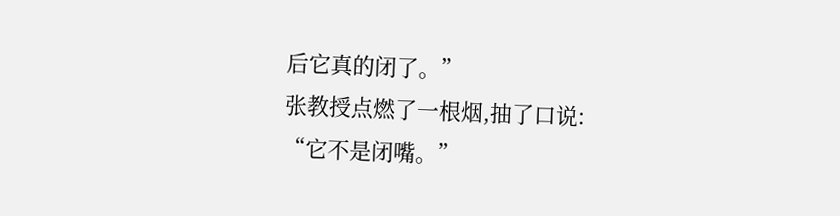后它真的闭了。”
张教授点燃了一根烟,抽了口说:
“它不是闭嘴。”